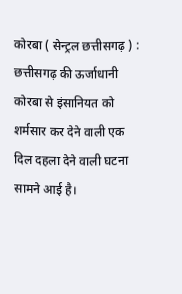कोरबा ( सेन्ट्रल छत्तीसगढ़ ) : छत्तीसगढ़ की ऊर्जाधानी कोरबा से इंसानियत को शर्मसार कर देने वाली एक दिल दहला देने वाली घटना सामने आई है।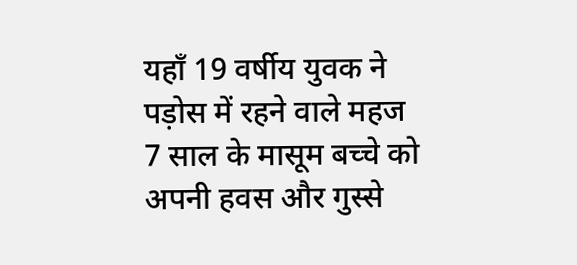यहाँ 19 वर्षीय युवक ने पड़ोस में रहने वाले महज 7 साल के मासूम बच्चे को अपनी हवस और गुस्से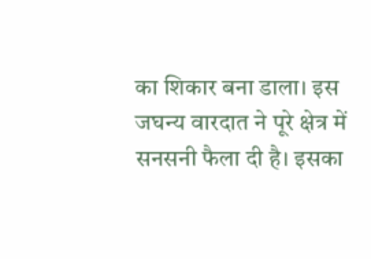का शिकार बना डाला। इस जघन्य वारदात ने पूरे क्षेत्र में सनसनी फैला दी है। इसका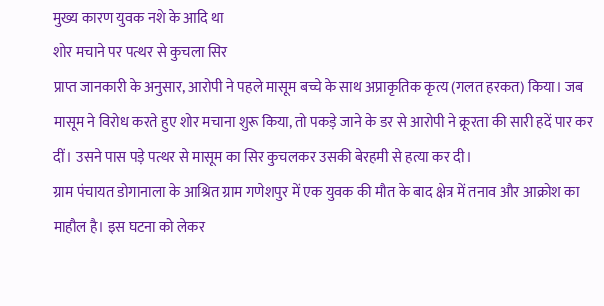मुख्य कारण युवक नशे के आदि था
शोर मचाने पर पत्थर से कुचला सिर
प्राप्त जानकारी के अनुसार, आरोपी ने पहले मासूम बच्चे के साथ अप्राकृतिक कृत्य (गलत हरकत) किया। जब मासूम ने विरोध करते हुए शोर मचाना शुरू किया, तो पकड़े जाने के डर से आरोपी ने क्रूरता की सारी हदें पार कर दीं। उसने पास पड़े पत्थर से मासूम का सिर कुचलकर उसकी बेरहमी से हत्या कर दी।
ग्राम पंचायत डोगानाला के आश्रित ग्राम गणेशपुर में एक युवक की मौत के बाद क्षेत्र में तनाव और आक्रोश का माहौल है। इस घटना को लेकर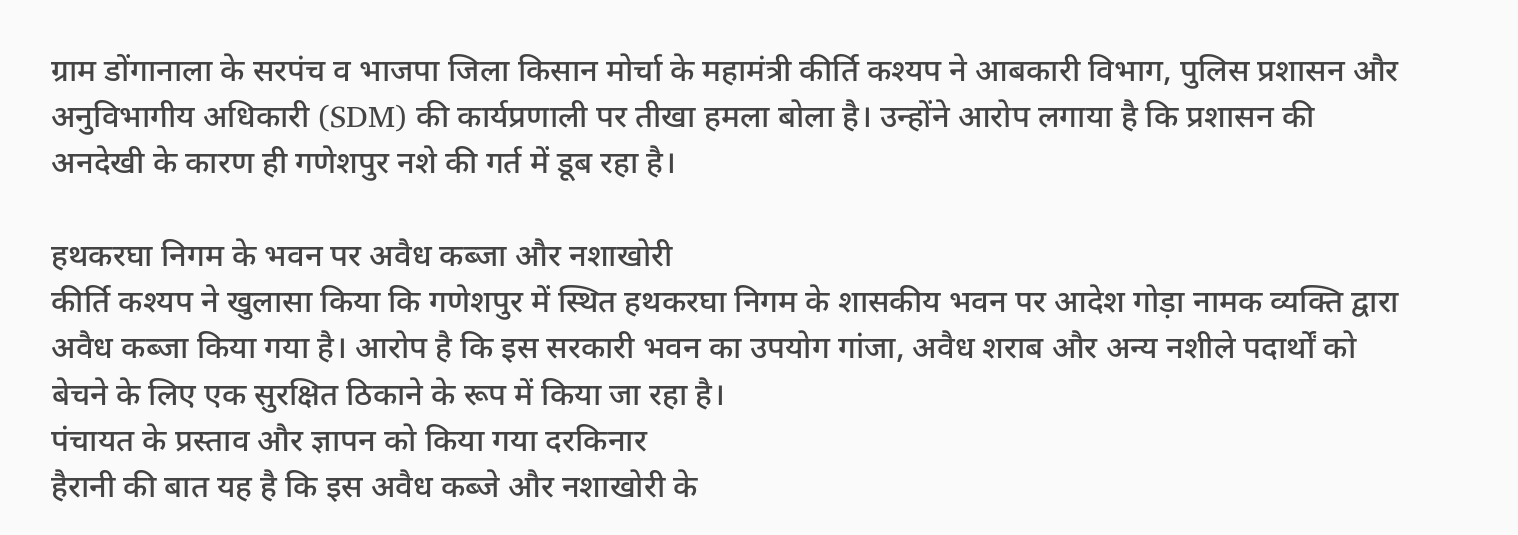ग्राम डोंगानाला के सरपंच व भाजपा जिला किसान मोर्चा के महामंत्री कीर्ति कश्यप ने आबकारी विभाग, पुलिस प्रशासन और अनुविभागीय अधिकारी (SDM) की कार्यप्रणाली पर तीखा हमला बोला है। उन्होंने आरोप लगाया है कि प्रशासन की अनदेखी के कारण ही गणेशपुर नशे की गर्त में डूब रहा है।

हथकरघा निगम के भवन पर अवैध कब्जा और नशाखोरी
कीर्ति कश्यप ने खुलासा किया कि गणेशपुर में स्थित हथकरघा निगम के शासकीय भवन पर आदेश गोड़ा नामक व्यक्ति द्वारा अवैध कब्जा किया गया है। आरोप है कि इस सरकारी भवन का उपयोग गांजा, अवैध शराब और अन्य नशीले पदार्थों को बेचने के लिए एक सुरक्षित ठिकाने के रूप में किया जा रहा है।
पंचायत के प्रस्ताव और ज्ञापन को किया गया दरकिनार
हैरानी की बात यह है कि इस अवैध कब्जे और नशाखोरी के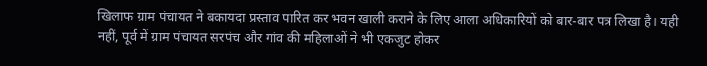खिलाफ ग्राम पंचायत ने बकायदा प्रस्ताव पारित कर भवन खाली कराने के लिए आला अधिकारियों को बार-बार पत्र लिखा है। यही नहीं, पूर्व में ग्राम पंचायत सरपंच और गांव की महिलाओं ने भी एकजुट होकर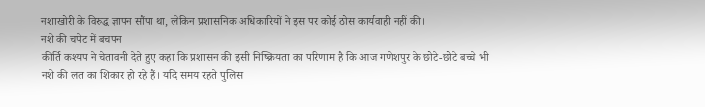नशाखोरी के विरुद्ध ज्ञापन सौंपा था, लेकिन प्रशासनिक अधिकारियों ने इस पर कोई ठोस कार्यवाही नहीं की।
नशे की चपेट में बचपन
कीर्ति कश्यप ने चेतावनी देते हुए कहा कि प्रशासन की इसी निष्क्रियता का परिणाम है कि आज गणेशपुर के छोटे-छोटे बच्चे भी नशे की लत का शिकार हो रहे हैं। यदि समय रहते पुलिस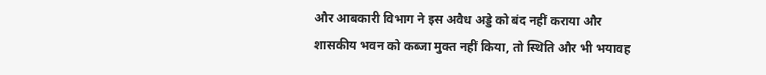और आबकारी विभाग ने इस अवैध अड्डे को बंद नहीं कराया और शासकीय भवन को कब्जा मुक्त नहीं किया, तो स्थिति और भी भयावह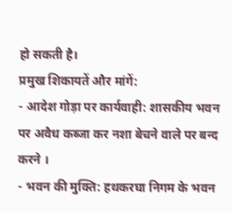हो सकती है।
प्रमुख शिकायतें और मांगें:
- आदेश गोड़ा पर कार्यवाही: शासकीय भवन पर अवैध कब्जा कर नशा बेचने वाले पर बन्द करने ।
- भवन की मुक्ति: हथकरघा निगम के भवन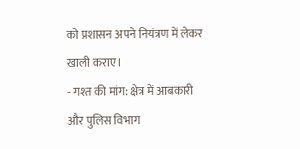को प्रशासन अपने नियंत्रण में लेकर खाली कराए।
- गश्त की मांग: क्षेत्र में आबकारी और पुलिस विभाग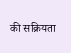की सक्रियता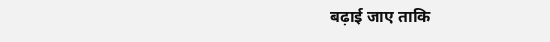बढ़ाई जाए ताकि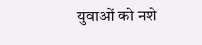युवाओं को नशे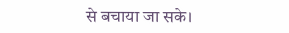से बचाया जा सके।